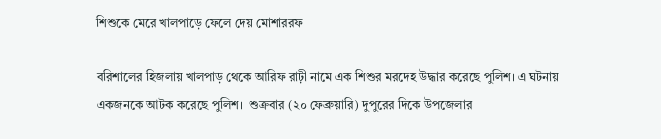শিশুকে মেরে খালপাড়ে ফেলে দেয় মোশাররফ

বরিশালের হিজলায় খালপাড় থেকে আরিফ রাঢ়ী নামে এক শিশুর মরদেহ উদ্ধার করেছে পুলিশ। এ ঘটনায় একজনকে আটক করেছে পুলিশ।  শুক্রবার (২০ ফেব্রুয়ারি) দুপুরের দিকে উপজেলার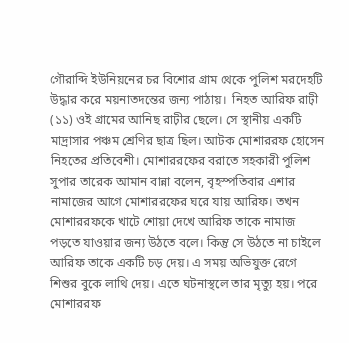গৌরাব্দি ইউনিয়নের চর বিশোর গ্রাম থেকে পুলিশ মরদেহটি উদ্ধার করে ময়নাতদন্তের জন্য পাঠায়।  নিহত আরিফ রাঢ়ী (১১) ওই গ্রামের আনিছ রাঢ়ীর ছেলে। সে স্থানীয় একটি মাদ্রাসার পঞ্চম শ্রেণির ছাত্র ছিল। আটক মোশাররফ হোসেন নিহতের প্রতিবেশী। মোশাররফের বরাতে সহকারী পুলিশ সুপার তারেক আমান বান্না বলেন, বৃহস্পতিবার এশার নামাজের আগে মোশাররফের ঘরে যায় আরিফ। তখন মোশাররফকে খাটে শোয়া দেখে আরিফ তাকে নামাজ পড়তে যাওয়ার জন্য উঠতে বলে। কিন্তু সে উঠতে না চাইলে আরিফ তাকে একটি চড় দেয়। এ সময় অভিযুক্ত রেগে শিশুর বুকে লাথি দেয়। এতে ঘটনাস্থলে তার মৃত্যু হয়। পরে মোশাররফ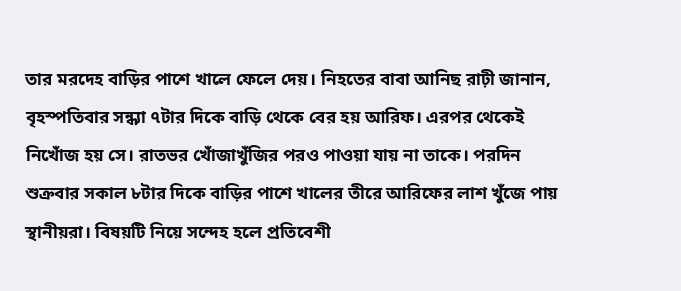তার মরদেহ বাড়ির পাশে খালে ফেলে দেয়। নিহতের বাবা আনিছ রাঢ়ী জানান, বৃহস্পতিবার সন্ধ্যা ৭টার দিকে বাড়ি থেকে বের হয় আরিফ। এরপর থেকেই নিখোঁজ হয় সে। রাতভর খোঁজাখুঁজির পরও পাওয়া যায় না তাকে। পরদিন শুক্রবার সকাল ৮টার দিকে বাড়ির পাশে খালের তীরে আরিফের লাশ খুঁজে পায় স্থানীয়রা। বিষয়টি নিয়ে সন্দেহ হলে প্রতিবেশী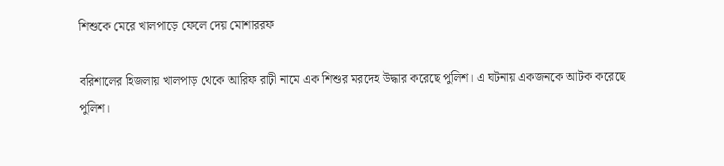শিশুকে মেরে খালপাড়ে ফেলে দেয় মোশাররফ

বরিশালের হিজলায় খালপাড় থেকে আরিফ রাঢ়ী নামে এক শিশুর মরদেহ উদ্ধার করেছে পুলিশ। এ ঘটনায় একজনকে আটক করেছে পুলিশ।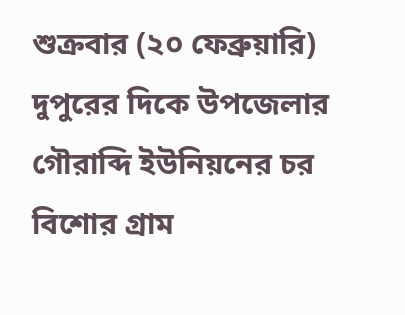শুক্রবার (২০ ফেব্রুয়ারি) দুপুরের দিকে উপজেলার গৌরাব্দি ইউনিয়নের চর বিশোর গ্রাম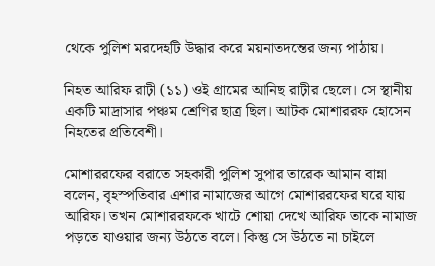থেকে পুলিশ মরদেহটি উদ্ধার করে ময়নাতদন্তের জন্য পাঠায়।

নিহত আরিফ রাঢ়ী (১১) ওই গ্রামের আনিছ রাঢ়ীর ছেলে। সে স্থানীয় একটি মাদ্রাসার পঞ্চম শ্রেণির ছাত্র ছিল। আটক মোশাররফ হোসেন নিহতের প্রতিবেশী।

মোশাররফের বরাতে সহকারী পুলিশ সুপার তারেক আমান বান্না বলেন, বৃহস্পতিবার এশার নামাজের আগে মোশাররফের ঘরে যায় আরিফ। তখন মোশাররফকে খাটে শোয়া দেখে আরিফ তাকে নামাজ পড়তে যাওয়ার জন্য উঠতে বলে। কিন্তু সে উঠতে না চাইলে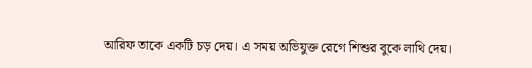আরিফ তাকে একটি চড় দেয়। এ সময় অভিযুক্ত রেগে শিশুর বুকে লাথি দেয়।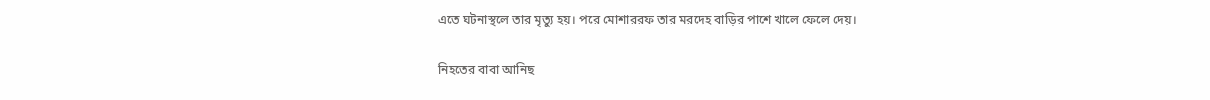এতে ঘটনাস্থলে তার মৃত্যু হয়। পরে মোশাররফ তার মরদেহ বাড়ির পাশে খালে ফেলে দেয়।

নিহতের বাবা আনিছ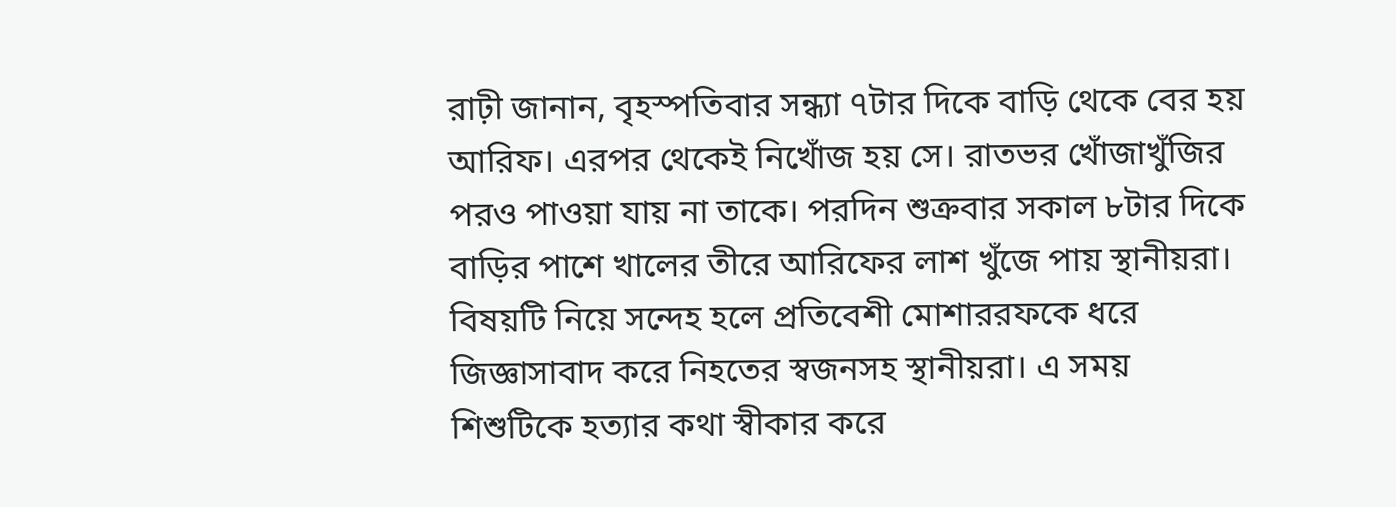রাঢ়ী জানান, বৃহস্পতিবার সন্ধ্যা ৭টার দিকে বাড়ি থেকে বের হয় আরিফ। এরপর থেকেই নিখোঁজ হয় সে। রাতভর খোঁজাখুঁজির পরও পাওয়া যায় না তাকে। পরদিন শুক্রবার সকাল ৮টার দিকে বাড়ির পাশে খালের তীরে আরিফের লাশ খুঁজে পায় স্থানীয়রা। বিষয়টি নিয়ে সন্দেহ হলে প্রতিবেশী মোশাররফকে ধরে জিজ্ঞাসাবাদ করে নিহতের স্বজনসহ স্থানীয়রা। এ সময় শিশুটিকে হত্যার কথা স্বীকার করে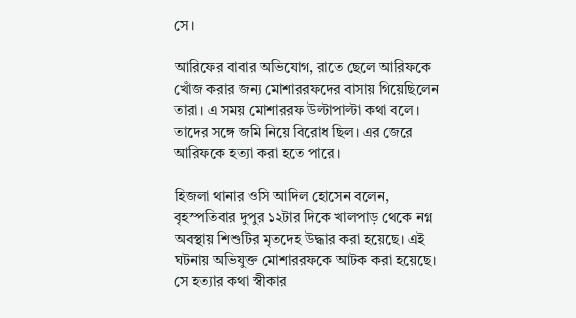সে।

আরিফের বাবার অভিযোগ, রাতে ছেলে আরিফকে খোঁজ করার জন্য মোশাররফদের বাসায় গিয়েছিলেন তারা। এ সময় মোশাররফ উল্টাপাল্টা কথা বলে। তাদের সঙ্গে জমি নিয়ে বিরোধ ছিল। এর জেরে আরিফকে হত্যা করা হতে পারে।

হিজলা থানার ওসি আদিল হোসেন বলেন, বৃহস্পতিবার দুপুর ১২টার দিকে খালপাড় থেকে নগ্ন অবস্থায় শিশুটির মৃতদেহ উদ্ধার করা হয়েছে। এই ঘটনায় অভিযুক্ত মোশাররফকে আটক করা হয়েছে। সে হত্যার কথা স্বীকার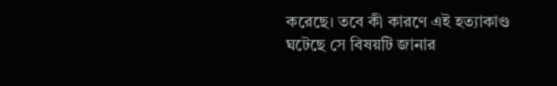করেছে। তবে কী কারণে এই হত্যাকাণ্ড ঘটেছে সে বিষয়টি জানার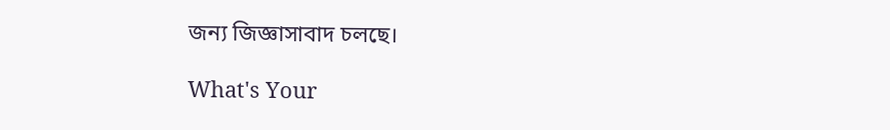জন্য জিজ্ঞাসাবাদ চলছে।

What's Your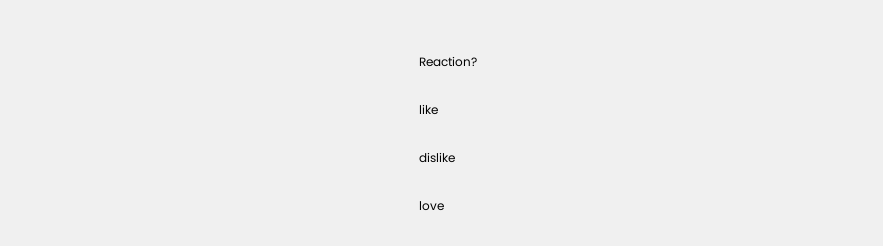Reaction?

like

dislike

love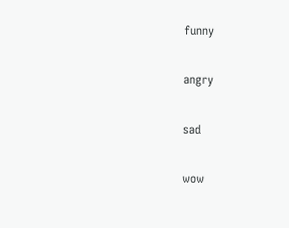funny

angry

sad

wow